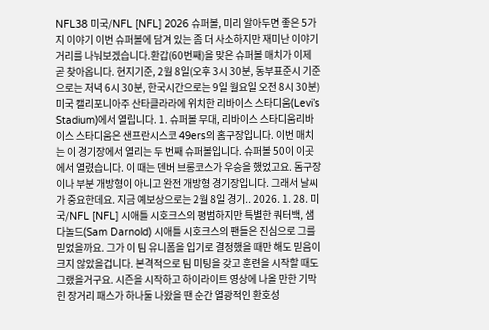NFL38 미국/NFL [NFL] 2026 슈퍼볼, 미리 알아두면 좋은 5가지 이야기 이번 슈퍼볼에 담겨 있는 좀 더 사소하지만 재미난 이야기거리를 나눠보겠습니다.환갑(60번째)을 맞은 슈퍼볼 매치가 이제 곧 찾아옵니다. 현지기준, 2월 8일(오후 3시 30분, 동부표준시 기준으로는 저녁 6시 30분, 한국시간으로는 9일 월요일 오전 8시 30분) 미국 캘리포니아주 산타클라라에 위치한 리바이스 스타디움(Levi’s Stadium)에서 열립니다. 1. 슈퍼볼 무대, 리바이스 스타디움리바이스 스타디움은 샌프란시스코 49ers의 홈구장입니다. 이번 매치는 이 경기장에서 열리는 두 번째 슈퍼볼입니다. 슈퍼볼 50이 이곳에서 열렸습니다. 이 때는 덴버 브롱코스가 우승을 했었고요. 돔구장이나 부분 개방형이 아니고 완전 개방형 경기장입니다. 그래서 날씨가 중요한데요. 지금 예보상으로는 2월 8일 경기.. 2026. 1. 28. 미국/NFL [NFL] 시애틀 시호크스의 평범하지만 특별한 쿼터백, 샘 다놀드(Sam Darnold) 시애틀 시호크스의 팬들은 진심으로 그를 믿었을까요. 그가 이 팀 유니폼을 입기로 결정했을 때만 해도 믿음이 크지 않았을겁니다. 본격적으로 팀 미팅을 갖고 훈련을 시작할 때도 그랬을거구요. 시즌을 시작하고 하이라이트 영상에 나올 만한 기막힌 장거리 패스가 하나둘 나왔을 땐 순간 열광적인 환호성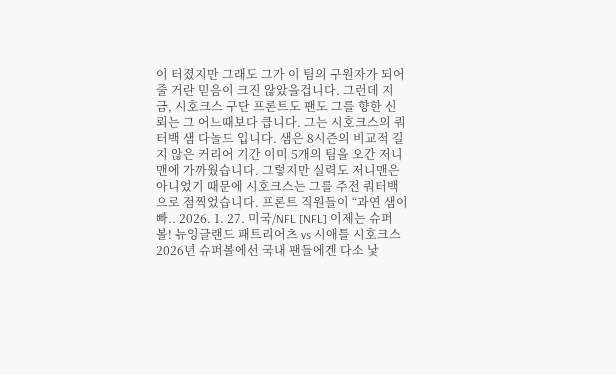이 터졌지만 그래도 그가 이 팀의 구원자가 되어줄 거란 믿음이 크진 않았을겁니다. 그런데 지금, 시호크스 구단 프론트도 팬도 그를 향한 신뢰는 그 어느때보다 큽니다. 그는 시호크스의 쿼터백 샘 다놀드 입니다. 샘은 8시즌의 비교적 길지 않은 커리어 기간 이미 5개의 팀을 오간 저니맨에 가까웠습니다. 그렇지만 실력도 저니맨은 아니었기 때문에 시호크스는 그를 주전 쿼터백으로 점찍었습니다. 프론트 직원들이 “과연 샘이 빠.. 2026. 1. 27. 미국/NFL [NFL] 이제는 슈퍼볼! 뉴잉글랜드 패트리어츠 vs 시애틀 시호크스 2026년 슈퍼볼에선 국내 팬들에겐 다소 낯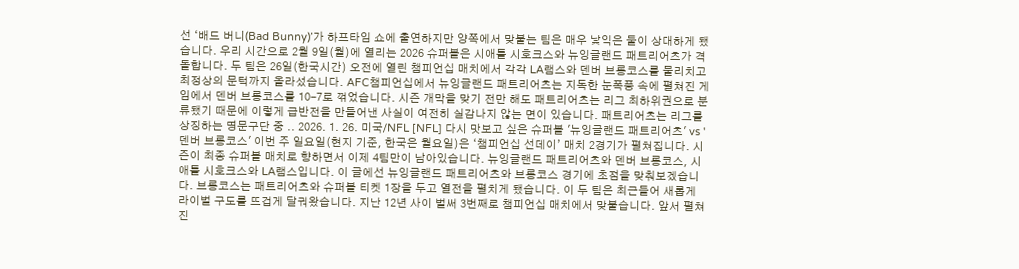선 ‘배드 버니(Bad Bunny)’가 하프타임 쇼에 출연하지만 양쪽에서 맞붙는 팀은 매우 낯익은 둘이 상대하게 됐습니다. 우리 시간으로 2월 9일(월)에 열리는 2026 슈퍼볼은 시애틀 시호크스와 뉴잉글랜드 패트리어츠가 격돌합니다. 두 팀은 26일(한국시간) 오전에 열린 챔피언십 매치에서 각각 LA램스와 덴버 브롱코스를 물리치고 최정상의 문턱까지 올라섰습니다. AFC챔피언십에서 뉴잉글랜드 패트리어츠는 지독한 눈폭풍 속에 펼쳐진 게임에서 덴버 브롱코스를 10-7로 꺾었습니다. 시즌 개막을 맞기 전만 해도 패트리어츠는 리그 최하위권으로 분류됐기 때문에 이렇게 급반전을 만들어낸 사실이 여전히 실감나지 않는 면이 있습니다. 패트리어츠는 리그를 상징하는 명문구단 중 .. 2026. 1. 26. 미국/NFL [NFL] 다시 맛보고 싶은 슈퍼볼 '뉴잉글랜드 패트리어츠' vs '덴버 브롱코스' 이번 주 일요일(현지 기준, 한국은 월요일)은 ‘챔피언십 선데이’ 매치 2경기가 펼쳐집니다. 시즌이 최종 슈퍼볼 매치로 향하면서 이제 4팀만이 남아있습니다. 뉴잉글랜드 패트리어츠와 덴버 브롱코스, 시애틀 시호크스와 LA램스입니다. 이 글에선 뉴잉글랜드 패트리어츠와 브롱코스 경기에 초점을 맞춰보겠습니다. 브롱코스는 패트리어츠와 슈퍼볼 티켓 1장을 두고 열전을 펼치게 됐습니다. 이 두 팀은 최근들어 새롭게 라이벌 구도를 뜨겁게 달궈왔습니다. 지난 12년 사이 벌써 3번째로 챔피언십 매치에서 맞붙습니다. 앞서 펼쳐진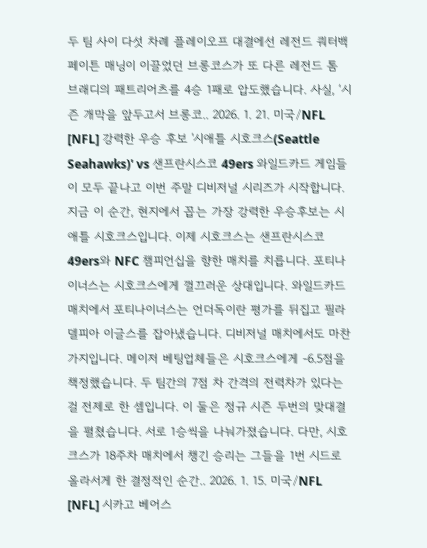두 팀 사이 다섯 차례 플레이오프 대결에선 레전드 쿼터백 페이튼 매닝이 이끌었던 브롱코스가 또 다른 레전드 톰 브래디의 패트리어츠를 4승 1패로 압도했습니다. 사실, ‘시즌 개막을 앞두고서 브롱코.. 2026. 1. 21. 미국/NFL [NFL] 강력한 우승 후보 '시애틀 시호크스(Seattle Seahawks)' vs 샌프란시스코 49ers 와일드카드 게임들이 모두 끝나고 이번 주말 디비저널 시리즈가 시작합니다. 지금 이 순간, 현지에서 꼽는 가장 강력한 우승후보는 시애틀 시호크스입니다. 이제 시호크스는 샌프란시스코 49ers와 NFC 챔피언십을 향한 매치를 치릅니다. 포티나이너스는 시호크스에게 껄끄러운 상대입니다. 와일드카드 매치에서 포티나이너스는 언더독이란 평가를 뒤집고 필라델피아 이글스를 잡아냈습니다. 디비저널 매치에서도 마찬가지입니다. 메이저 베팅업체들은 시호크스에게 -6.5점을 책정했습니다. 두 팀간의 7점 차 간격의 전력차가 있다는 걸 전제로 한 셈입니다. 이 둘은 정규 시즌 두번의 맞대결을 펼쳤습니다. 서로 1승씩을 나눠가졌습니다. 다만, 시호크스가 18주차 매치에서 챙긴 승리는 그들을 1번 시드로 올라서게 한 결정적인 순간.. 2026. 1. 15. 미국/NFL [NFL] 시카고 베어스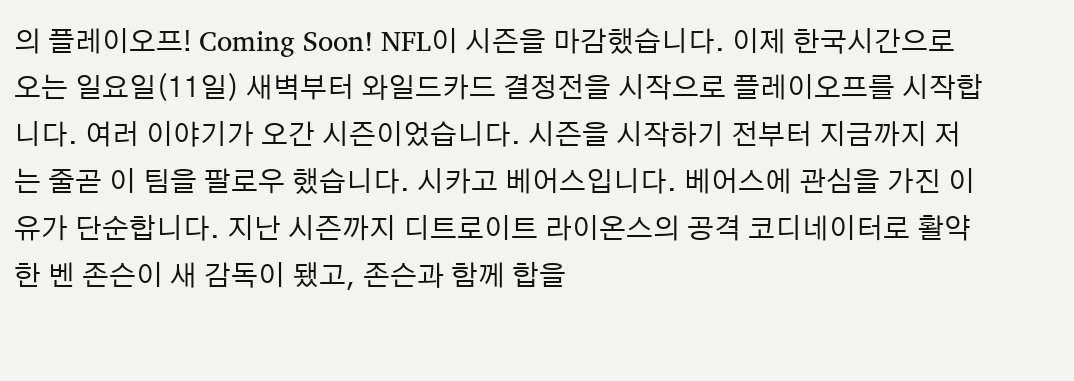의 플레이오프! Coming Soon! NFL이 시즌을 마감했습니다. 이제 한국시간으로 오는 일요일(11일) 새벽부터 와일드카드 결정전을 시작으로 플레이오프를 시작합니다. 여러 이야기가 오간 시즌이었습니다. 시즌을 시작하기 전부터 지금까지 저는 줄곧 이 팀을 팔로우 했습니다. 시카고 베어스입니다. 베어스에 관심을 가진 이유가 단순합니다. 지난 시즌까지 디트로이트 라이온스의 공격 코디네이터로 활약한 벤 존슨이 새 감독이 됐고, 존슨과 함께 합을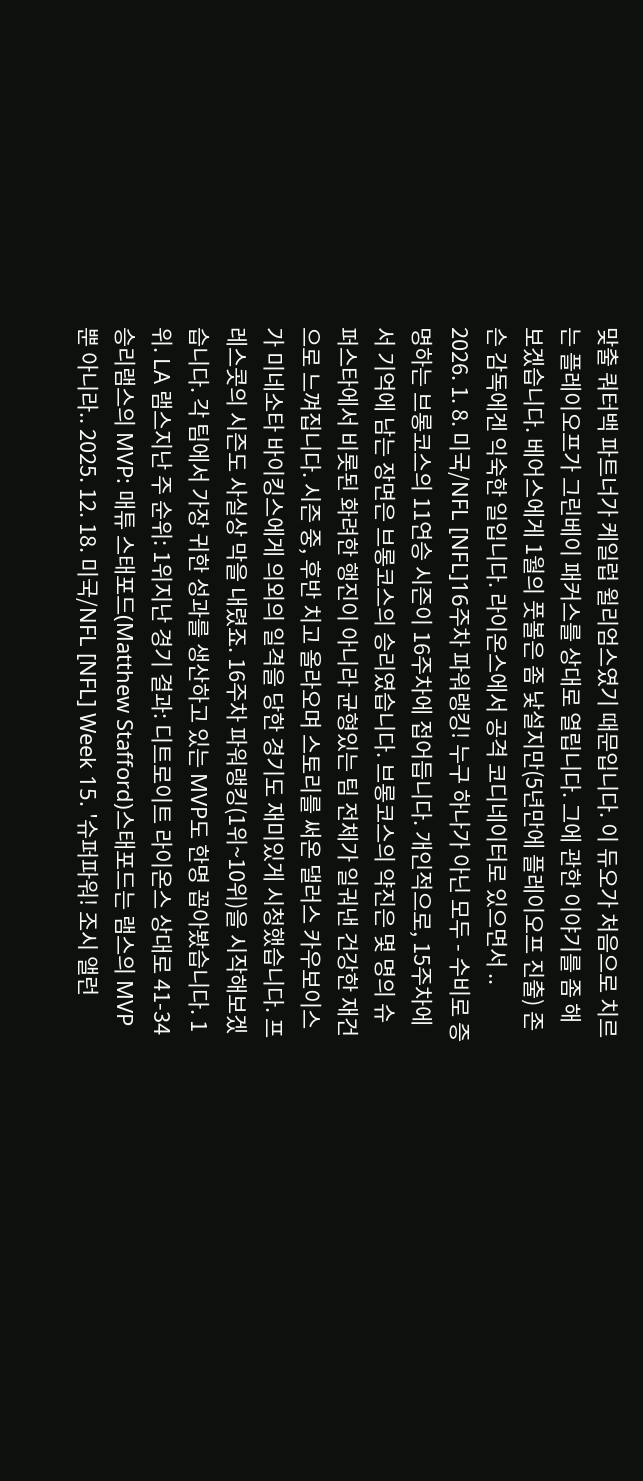맞출 쿼터백 파트너가 케일럽 윌리엄스였기 때문입니다. 이 듀오가 처음으로 치르는 플레이오프가 그린베이 패커스를 상대로 열립니다. 그에 관한 이야기를 좀 해보겠습니다. 베어스에게 1월의 풋볼은 좀 낯설지만(5년만에 플레이오프 진출) 존슨 감독에겐 익숙한 일입니다. 라이온스에서 공격 코디네이터로 있으면서 .. 2026. 1. 8. 미국/NFL [NFL]16주차 파워랭킹! 누구 하나가 아닌 모두 - 수비로 증명하는 브롱코스의 11연승 시즌이 16주차에 접어듭니다. 개인적으로, 15주차에서 기억에 남는 장면은 브롱코스의 승리였습니다. 브롱코스의 약진은 몇 명의 슈퍼스타에서 비롯된 화려한 행진이 아니라 균형있는 팀 전체가 일궈낸 건강한 재건으로 느껴집니다. 시즌 중, 후반 치고 올라오며 스토리를 써온 댈러스 카우보이스가 미네소타 바이킹스에게 의외의 일격을 당한 경기도 재미있게 시청했습니다. 프레스콧의 시즌도 사실상 막을 내렸죠. 16주차 파워랭킹(1위~10위)을 시작해보겠습니다. 각 팀에서 가장 귀한 성과를 생산하고 있는 MVP도 한명 꼽아봤습니다. 1위. LA 램스지난 주 순위: 1위지난 경기 결과: 디트로이트 라이온스 상대로 41-34 승리램스의 MVP: 매튜 스태포드(Matthew Stafford)스태포드는 램스의 MVP 뿐 아니라.. 2025. 12. 18. 미국/NFL [NFL] Week 15. '슈퍼파워! 조시 앨런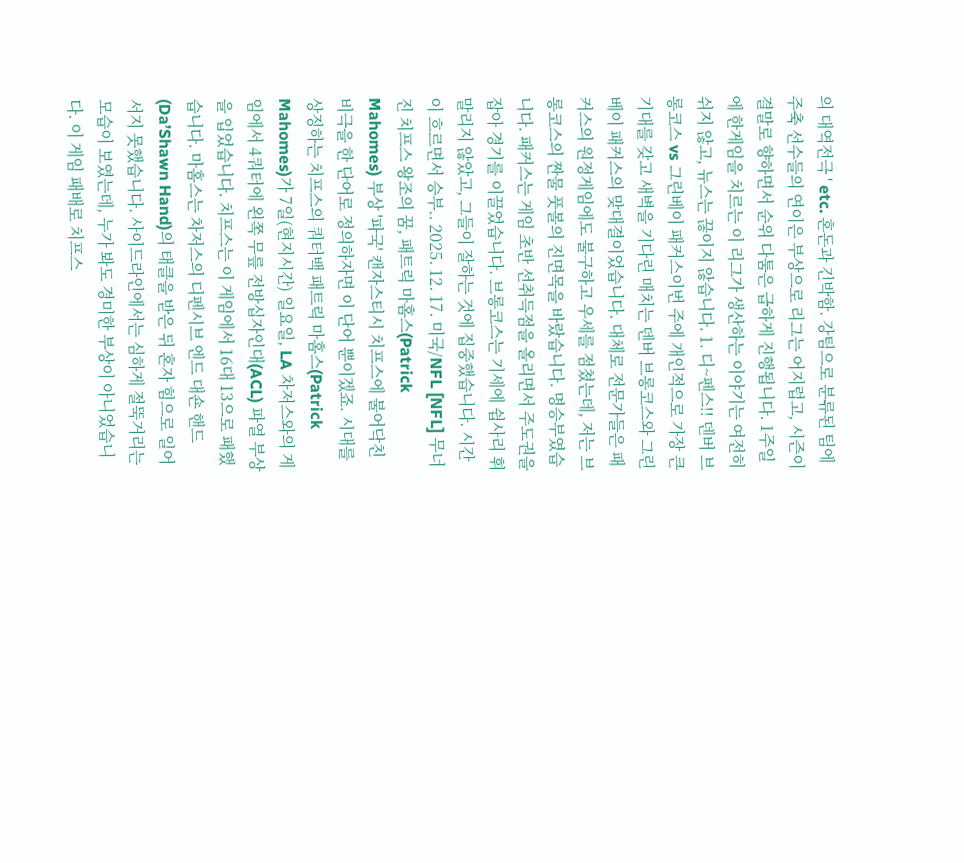의 대역전극 ' etc. 혼돈과 긴박함. 강팀으로 분류된 팀에 주축 선수들의 연이은 부상으로 리그는 어지럽고, 시즌이 결말로 향하면서 순위 다툼은 급하게 진행됩니다. 1주일에 한게임을 치르는 이 리그가 생산하는 이야기는 여전히 쉬지 않고, 뉴스는 끊이지 않습니다. 1. 디~펜스!! 덴버 브롱코스 vs 그린베이 패커스이번 주에 개인적으로 가장 큰 기대를 갖고 새벽을 기다린 매치는 덴버 브롱코스와 그린베이 패커스의 맞대결이었습니다. 대체로 전문가들은 패커스의 원정게임에도 불구하고 우세를 점쳤는데, 저는 브롱코스의 짠물 풋볼의 진면목을 바랐습니다. 명승부였습니다. 패커스는 게임 초반 선취득점을 올리면서 주도권을 잡아 경기를 이끌었습니다. 브롱코스는 기세에 쉽사리 휘말리지 않았고, 그들이 잘하는 것에 집중했습니다. 시간이 흐르면서 승부.. 2025. 12. 17. 미국/NFL [NFL] 무너진 치프스 왕조의 꿈, 패트릭 마홈스(Patrick Mahomes) 부상 '파국' 캔자스티시 치프스에 불어닥친 비극을 한 단어로 정의하자면 이 단어 뿐이겠죠. 시대를 상징하는 치프스의 쿼터백 패트릭 마홈스(Patrick Mahomes)가 7일(현지시간) 일요일, LA 차저스와의 게임에서 4쿼터에 왼쪽 무릎 전방십자인대(ACL) 파열 부상을 입었습니다. 치프스는 이 게임에서 16대 13으로 패했습니다. 마홈스는 차저스의 디펜시브 엔드 대숀 핸드(Da’Shawn Hand)의 태클을 받은 뒤 혼자 힘으로 일어서지 못했습니다. 사이드라인에서는 심하게 절뚝거리는 모습이 보였는데, 누가 봐도 경미한 부상이 아니었습니다. 이 게임 패배로 치프스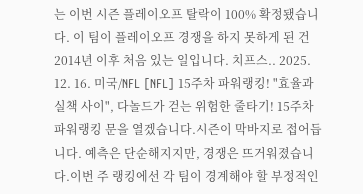는 이번 시즌 플레이오프 탈락이 100% 확정됐습니다. 이 팀이 플레이오프 경쟁을 하지 못하게 된 건 2014년 이후 처음 있는 일입니다. 치프스.. 2025. 12. 16. 미국/NFL [NFL] 15주차 파워랭킹! "효율과 실책 사이", 다놀드가 걷는 위험한 줄타기! 15주차 파워랭킹 문을 열겠습니다.시즌이 막바지로 접어듭니다. 예측은 단순해지지만, 경쟁은 뜨거워졌습니다.이번 주 랭킹에선 각 팀이 경계해야 할 부정적인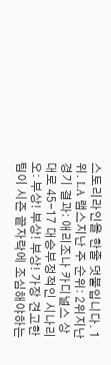스토리라인을 한줄 덧붙입니다. 1위. LA 램스지난 주 순위: 2위지난 경기 결과: 애리조나 카디널스 상대로 45-17 대승부정적인 시나리오: 부상! 부상! 부상! 가장 견고한 팀이 시즌 끝자락에 조심해야하는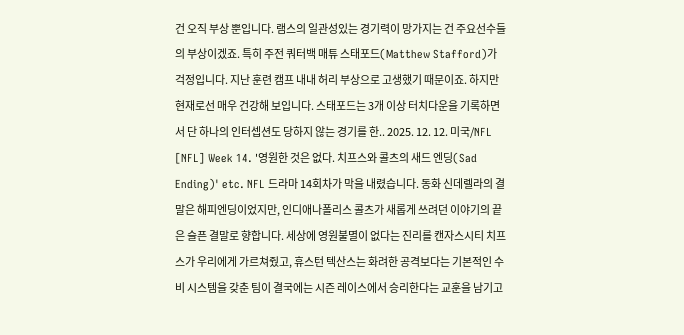건 오직 부상 뿐입니다. 램스의 일관성있는 경기력이 망가지는 건 주요선수들의 부상이겠죠. 특히 주전 쿼터백 매튜 스태포드(Matthew Stafford)가 걱정입니다. 지난 훈련 캠프 내내 허리 부상으로 고생했기 때문이죠. 하지만 현재로선 매우 건강해 보입니다. 스태포드는 3개 이상 터치다운을 기록하면서 단 하나의 인터셉션도 당하지 않는 경기를 한.. 2025. 12. 12. 미국/NFL [NFL] Week 14. '영원한 것은 없다. 치프스와 콜츠의 새드 엔딩(Sad Ending)' etc. NFL 드라마 14회차가 막을 내렸습니다. 동화 신데렐라의 결말은 해피엔딩이었지만, 인디애나폴리스 콜츠가 새롭게 쓰려던 이야기의 끝은 슬픈 결말로 향합니다. 세상에 영원불멸이 없다는 진리를 캔자스시티 치프스가 우리에게 가르쳐줬고, 휴스턴 텍산스는 화려한 공격보다는 기본적인 수비 시스템을 갖춘 팀이 결국에는 시즌 레이스에서 승리한다는 교훈을 남기고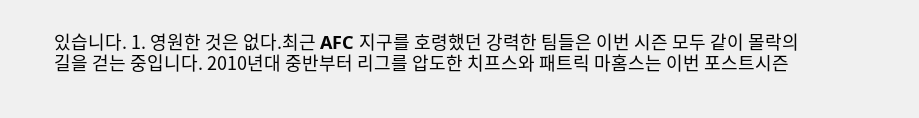있습니다. 1. 영원한 것은 없다.최근 AFC 지구를 호령했던 강력한 팀들은 이번 시즌 모두 같이 몰락의 길을 걷는 중입니다. 2010년대 중반부터 리그를 압도한 치프스와 패트릭 마홈스는 이번 포스트시즌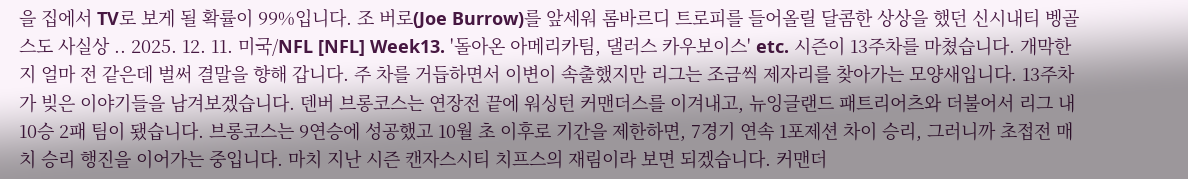을 집에서 TV로 보게 될 확률이 99%입니다. 조 버로(Joe Burrow)를 앞세워 롬바르디 트로피를 들어올릴 달콤한 상상을 했던 신시내티 벵골스도 사실상 .. 2025. 12. 11. 미국/NFL [NFL] Week13. '돌아온 아메리카팀, 댈러스 카우보이스' etc. 시즌이 13주차를 마쳤습니다. 개막한 지 얼마 전 같은데 벌써 결말을 향해 갑니다. 주 차를 거듭하면서 이변이 속출했지만 리그는 조금씩 제자리를 찾아가는 모양새입니다. 13주차가 빚은 이야기들을 남겨보겠습니다. 덴버 브롱코스는 연장전 끝에 워싱턴 커맨더스를 이겨내고, 뉴잉글랜드 패트리어츠와 더불어서 리그 내 10승 2패 팀이 됐습니다. 브롱코스는 9연승에 성공했고 10월 초 이후로 기간을 제한하면, 7경기 연속 1포제션 차이 승리, 그러니까 초접전 매치 승리 행진을 이어가는 중입니다. 마치 지난 시즌 캔자스시티 치프스의 재림이라 보면 되겠습니다. 커맨더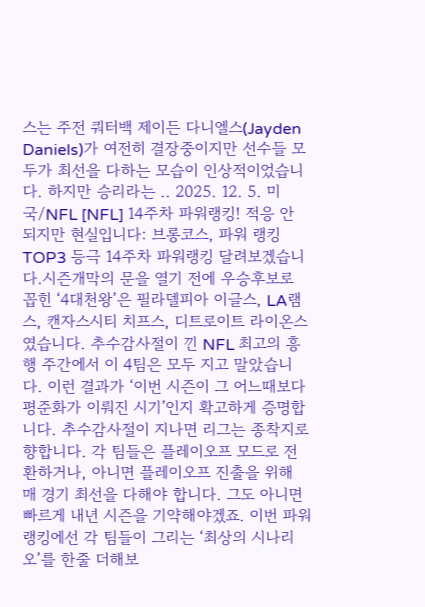스는 주전 쿼터백 제이든 다니엘스(Jayden Daniels)가 여전히 결장중이지만 선수들 모두가 최선을 다하는 모습이 인상적이었습니다. 하지만 승리라는 .. 2025. 12. 5. 미국/NFL [NFL] 14주차 파워랭킹! 적응 안 되지만 현실입니다: 브롱코스, 파워 랭킹 TOP3 등극 14주차 파워랭킹 달려보겠습니다.시즌개막의 문을 열기 전에 우승후보로 꼽힌 ‘4대천왕’은 필라델피아 이글스, LA램스, 캔자스시티 치프스, 디트로이트 라이온스였습니다. 추수감사절이 낀 NFL 최고의 흥행 주간에서 이 4팀은 모두 지고 말았습니다. 이런 결과가 ‘이번 시즌이 그 어느때보다 평준화가 이뤄진 시기’인지 확고하게 증명합니다. 추수감사절이 지나면 리그는 종착지로 향합니다. 각 팀들은 플레이오프 모드로 전환하거나, 아니면 플레이오프 진출을 위해 매 경기 최선을 다해야 합니다. 그도 아니면 빠르게 내년 시즌을 기약해야겠죠. 이번 파워랭킹에선 각 팀들이 그리는 ‘최상의 시나리오’를 한줄 더해보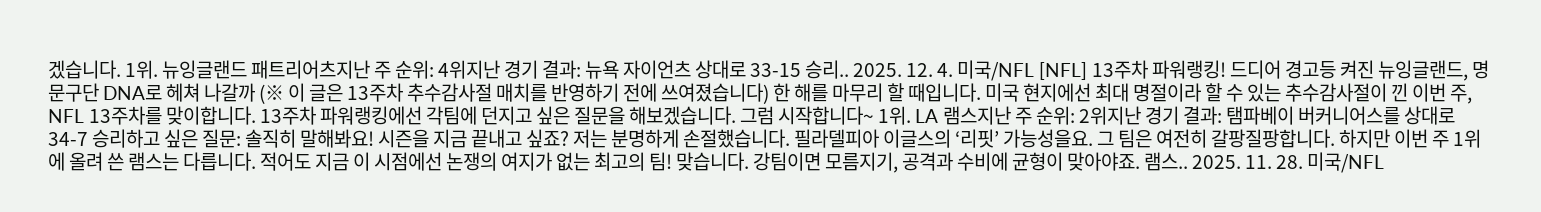겠습니다. 1위. 뉴잉글랜드 패트리어츠지난 주 순위: 4위지난 경기 결과: 뉴욕 자이언츠 상대로 33-15 승리.. 2025. 12. 4. 미국/NFL [NFL] 13주차 파워랭킹! 드디어 경고등 켜진 뉴잉글랜드, 명문구단 DNA로 헤쳐 나갈까 (※ 이 글은 13주차 추수감사절 매치를 반영하기 전에 쓰여졌습니다) 한 해를 마무리 할 때입니다. 미국 현지에선 최대 명절이라 할 수 있는 추수감사절이 낀 이번 주, NFL 13주차를 맞이합니다. 13주차 파워랭킹에선 각팀에 던지고 싶은 질문을 해보겠습니다. 그럼 시작합니다~ 1위. LA 램스지난 주 순위: 2위지난 경기 결과: 탬파베이 버커니어스를 상대로 34-7 승리하고 싶은 질문: 솔직히 말해봐요! 시즌을 지금 끝내고 싶죠? 저는 분명하게 손절했습니다. 필라델피아 이글스의 ‘리핏’ 가능성을요. 그 팀은 여전히 갈팡질팡합니다. 하지만 이번 주 1위에 올려 쓴 램스는 다릅니다. 적어도 지금 이 시점에선 논쟁의 여지가 없는 최고의 팀! 맞습니다. 강팀이면 모름지기, 공격과 수비에 균형이 맞아야죠. 램스.. 2025. 11. 28. 미국/NFL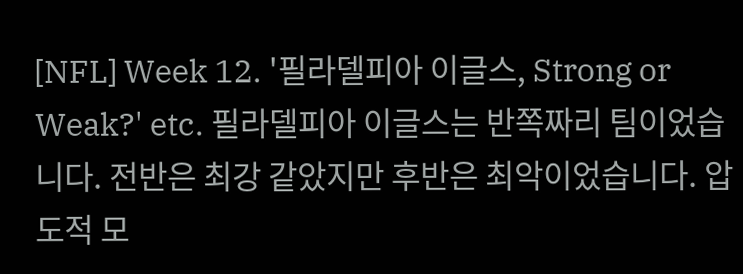[NFL] Week 12. '필라델피아 이글스, Strong or Weak?' etc. 필라델피아 이글스는 반쪽짜리 팀이었습니다. 전반은 최강 같았지만 후반은 최악이었습니다. 압도적 모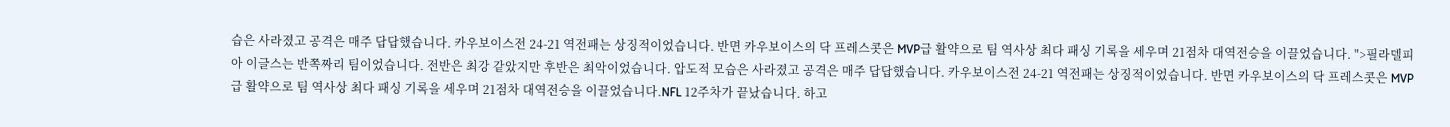습은 사라졌고 공격은 매주 답답했습니다. 카우보이스전 24-21 역전패는 상징적이었습니다. 반면 카우보이스의 닥 프레스콧은 MVP급 활약으로 팀 역사상 최다 패싱 기록을 세우며 21점차 대역전승을 이끌었습니다. ">필라델피아 이글스는 반쪽짜리 팀이었습니다. 전반은 최강 같았지만 후반은 최악이었습니다. 압도적 모습은 사라졌고 공격은 매주 답답했습니다. 카우보이스전 24-21 역전패는 상징적이었습니다. 반면 카우보이스의 닥 프레스콧은 MVP급 활약으로 팀 역사상 최다 패싱 기록을 세우며 21점차 대역전승을 이끌었습니다.NFL 12주차가 끝났습니다. 하고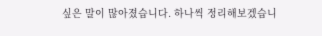싶은 말이 많아졌습니다. 하나씩 정리해보겠습니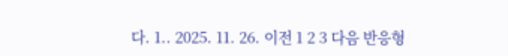다. 1.. 2025. 11. 26. 이전 1 2 3 다음 반응형